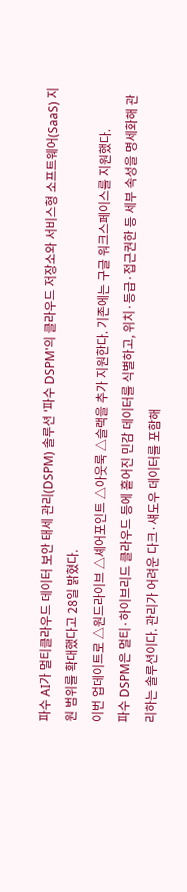파수 AI가 멀티클라우드 데이터 보안 태세 관리(DSPM) 솔루션 '파수 DSPM'의 클라우드 저장소와 서비스형 소프트웨어(SaaS) 지원 범위를 확대했다고 28일 밝혔다.
이번 업데이트로 △원드라이브 △셰어포인트 △아웃룩 △슬랙을 추가 지원한다. 기존에는 구글 워크스페이스를 지원했다.
파수 DSPM은 멀티·하이브리드 클라우드 등에 흩어진 민감 데이터를 식별하고, 위치·등급·접근권한 등 세부 속성을 명세화해 관리하는 솔루션이다. 관리가 어려운 다크·섀도우 데이터를 포함해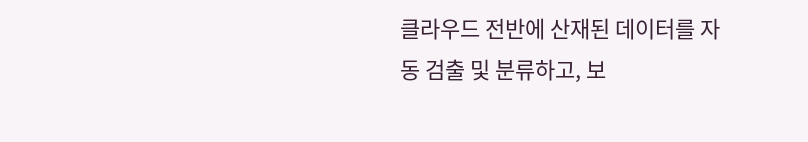클라우드 전반에 산재된 데이터를 자동 검출 및 분류하고, 보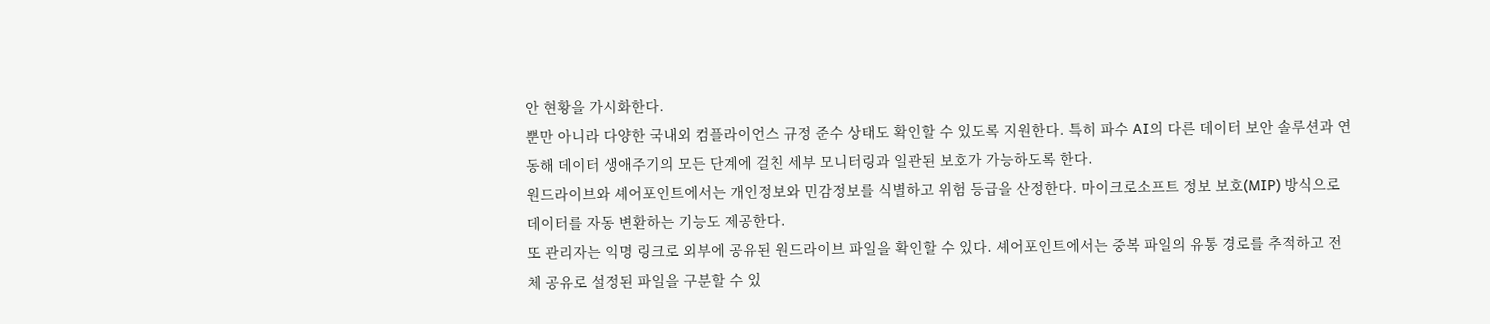안 현황을 가시화한다.
뿐만 아니라 다양한 국내외 컴플라이언스 규정 준수 상태도 확인할 수 있도록 지원한다. 특히 파수 AI의 다른 데이터 보안 솔루션과 연동해 데이터 생애주기의 모든 단계에 걸친 세부 모니터링과 일관된 보호가 가능하도록 한다.
원드라이브와 셰어포인트에서는 개인정보와 민감정보를 식별하고 위험 등급을 산정한다. 마이크로소프트 정보 보호(MIP) 방식으로 데이터를 자동 변환하는 기능도 제공한다.
또 관리자는 익명 링크로 외부에 공유된 원드라이브 파일을 확인할 수 있다. 셰어포인트에서는 중복 파일의 유통 경로를 추적하고 전체 공유로 설정된 파일을 구분할 수 있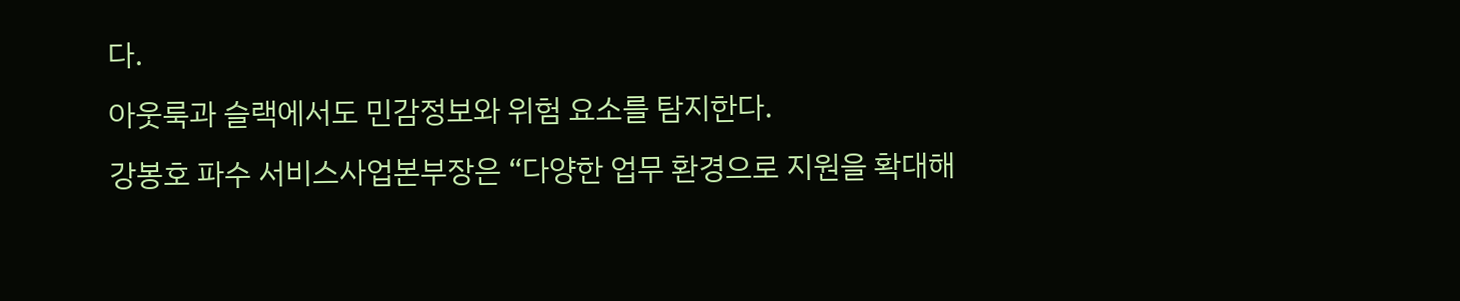다.
아웃룩과 슬랙에서도 민감정보와 위험 요소를 탐지한다.
강봉호 파수 서비스사업본부장은 “다양한 업무 환경으로 지원을 확대해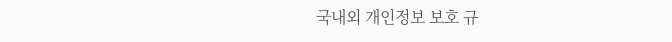국내외 개인정보 보호 규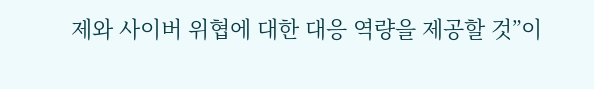제와 사이버 위협에 대한 대응 역량을 제공할 것”이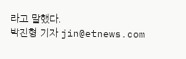라고 말했다.
박진형 기자 jin@etnews.com